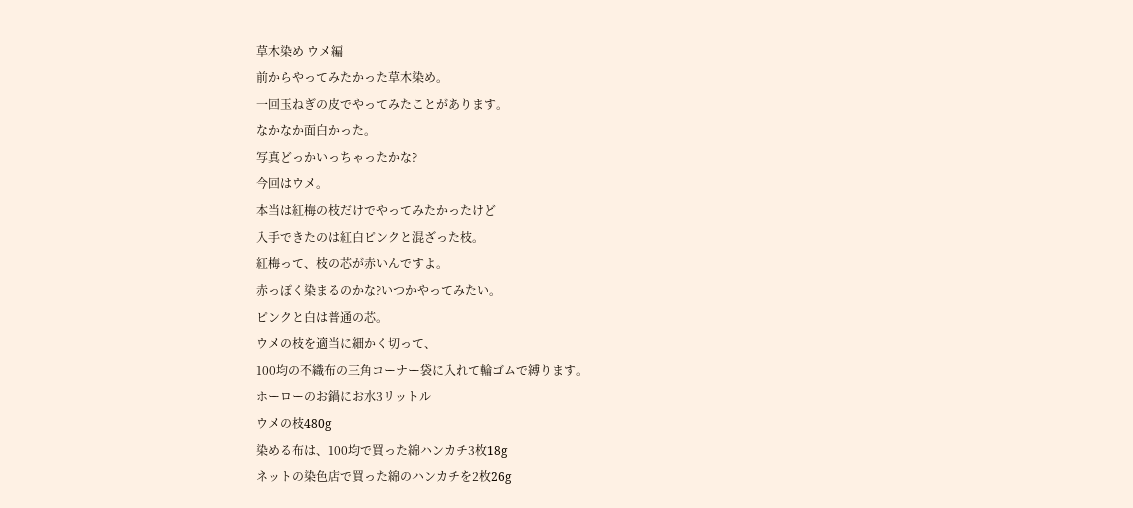草木染め ウメ編
前からやってみたかった草木染め。
一回玉ねぎの皮でやってみたことがあります。
なかなか面白かった。
写真どっかいっちゃったかな?
今回はウメ。
本当は紅梅の枝だけでやってみたかったけど
入手できたのは紅白ピンクと混ざった枝。
紅梅って、枝の芯が赤いんですよ。
赤っぽく染まるのかな?いつかやってみたい。
ピンクと白は普通の芯。
ウメの枝を適当に細かく切って、
100均の不織布の三角コーナー袋に入れて輪ゴムで縛ります。
ホーローのお鍋にお水3リットル
ウメの枝480g
染める布は、100均で買った綿ハンカチ3枚18g
ネットの染色店で買った綿のハンカチを2枚26g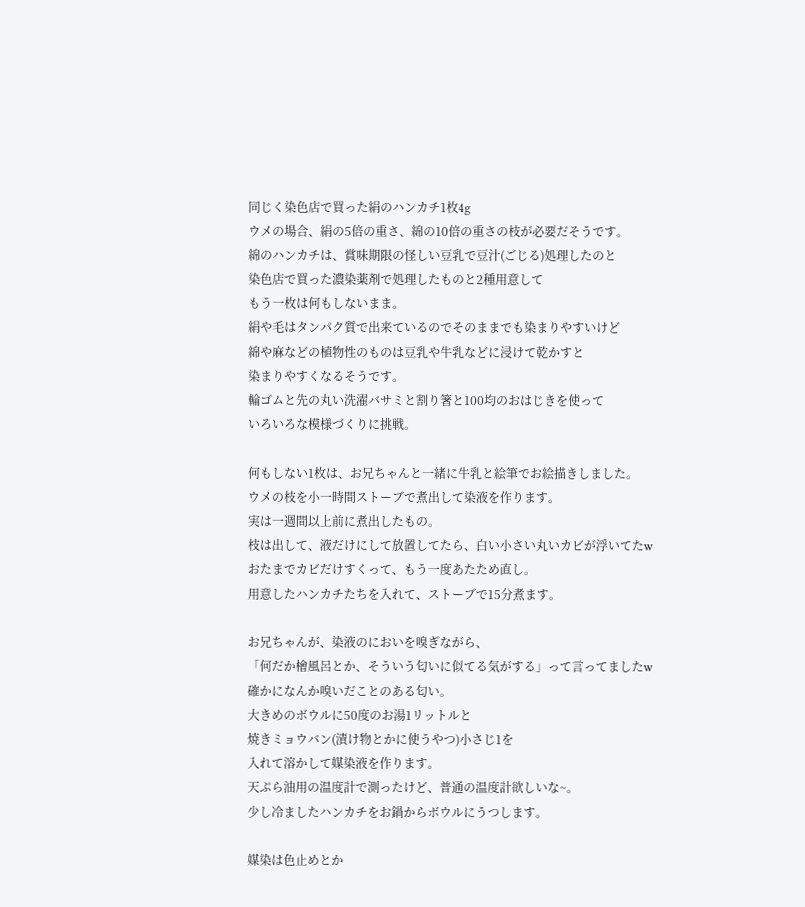同じく染色店で買った絹のハンカチ1枚4g
ウメの場合、絹の5倍の重さ、綿の10倍の重さの枝が必要だそうです。
綿のハンカチは、賞味期限の怪しい豆乳で豆汁(ごじる)処理したのと
染色店で買った濃染薬剤で処理したものと2種用意して
もう一枚は何もしないまま。
絹や毛はタンパク質で出来ているのでそのままでも染まりやすいけど
綿や麻などの植物性のものは豆乳や牛乳などに浸けて乾かすと
染まりやすくなるそうです。
輪ゴムと先の丸い洗濯バサミと割り箸と100均のおはじきを使って
いろいろな模様づくりに挑戦。

何もしない1枚は、お兄ちゃんと一緒に牛乳と絵筆でお絵描きしました。
ウメの枝を小一時間ストーブで煮出して染液を作ります。
実は一週間以上前に煮出したもの。
枝は出して、液だけにして放置してたら、白い小さい丸いカビが浮いてたw
おたまでカビだけすくって、もう一度あたため直し。
用意したハンカチたちを入れて、ストーブで15分煮ます。

お兄ちゃんが、染液のにおいを嗅ぎながら、
「何だか檜風呂とか、そういう匂いに似てる気がする」って言ってましたw
確かになんか嗅いだことのある匂い。
大きめのボウルに50度のお湯1リットルと
焼きミョウバン(漬け物とかに使うやつ)小さじ1を
入れて溶かして媒染液を作ります。
天ぷら油用の温度計で測ったけど、普通の温度計欲しいな~。
少し冷ましたハンカチをお鍋からボウルにうつします。

媒染は色止めとか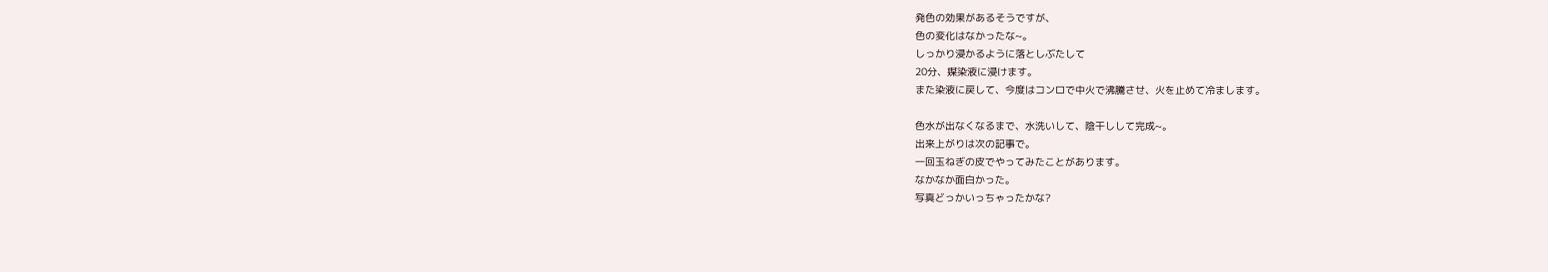発色の効果があるそうですが、
色の変化はなかったな~。
しっかり浸かるように落としぶたして
20分、媒染液に浸けます。
また染液に戻して、今度はコンロで中火で沸騰させ、火を止めて冷まします。

色水が出なくなるまで、水洗いして、陰干しして完成~。
出来上がりは次の記事で。
一回玉ねぎの皮でやってみたことがあります。
なかなか面白かった。
写真どっかいっちゃったかな?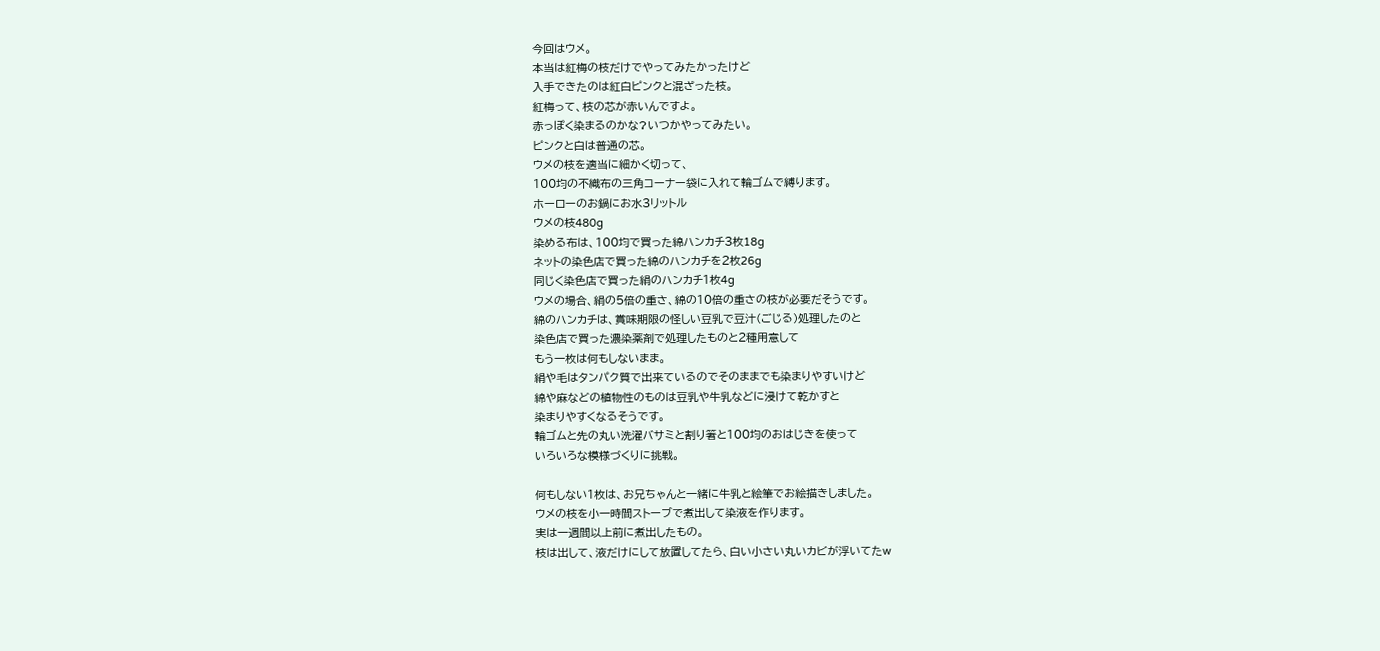今回はウメ。
本当は紅梅の枝だけでやってみたかったけど
入手できたのは紅白ピンクと混ざった枝。
紅梅って、枝の芯が赤いんですよ。
赤っぽく染まるのかな?いつかやってみたい。
ピンクと白は普通の芯。
ウメの枝を適当に細かく切って、
100均の不織布の三角コーナー袋に入れて輪ゴムで縛ります。
ホーローのお鍋にお水3リットル
ウメの枝480g
染める布は、100均で買った綿ハンカチ3枚18g
ネットの染色店で買った綿のハンカチを2枚26g
同じく染色店で買った絹のハンカチ1枚4g
ウメの場合、絹の5倍の重さ、綿の10倍の重さの枝が必要だそうです。
綿のハンカチは、賞味期限の怪しい豆乳で豆汁(ごじる)処理したのと
染色店で買った濃染薬剤で処理したものと2種用意して
もう一枚は何もしないまま。
絹や毛はタンパク質で出来ているのでそのままでも染まりやすいけど
綿や麻などの植物性のものは豆乳や牛乳などに浸けて乾かすと
染まりやすくなるそうです。
輪ゴムと先の丸い洗濯バサミと割り箸と100均のおはじきを使って
いろいろな模様づくりに挑戦。

何もしない1枚は、お兄ちゃんと一緒に牛乳と絵筆でお絵描きしました。
ウメの枝を小一時間ストーブで煮出して染液を作ります。
実は一週間以上前に煮出したもの。
枝は出して、液だけにして放置してたら、白い小さい丸いカビが浮いてたw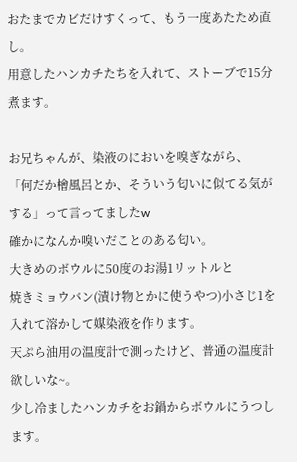おたまでカビだけすくって、もう一度あたため直し。
用意したハンカチたちを入れて、ストーブで15分煮ます。

お兄ちゃんが、染液のにおいを嗅ぎながら、
「何だか檜風呂とか、そういう匂いに似てる気がする」って言ってましたw
確かになんか嗅いだことのある匂い。
大きめのボウルに50度のお湯1リットルと
焼きミョウバン(漬け物とかに使うやつ)小さじ1を
入れて溶かして媒染液を作ります。
天ぷら油用の温度計で測ったけど、普通の温度計欲しいな~。
少し冷ましたハンカチをお鍋からボウルにうつします。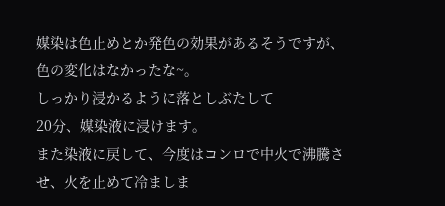媒染は色止めとか発色の効果があるそうですが、
色の変化はなかったな~。
しっかり浸かるように落としぶたして
20分、媒染液に浸けます。
また染液に戻して、今度はコンロで中火で沸騰させ、火を止めて冷ましま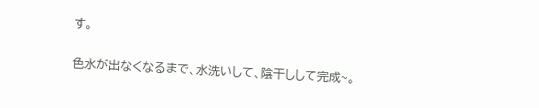す。

色水が出なくなるまで、水洗いして、陰干しして完成~。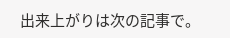出来上がりは次の記事で。